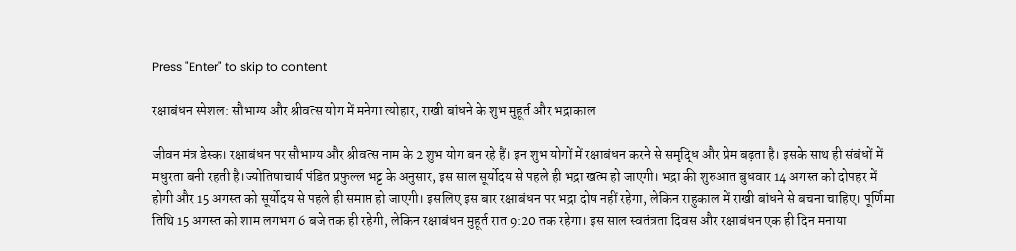Press "Enter" to skip to content

रक्षाबंधन स्पेशल: सौभाग्य और श्रीवत्स योग में मनेगा त्योहार, राखी बांधने के शुभ मुहूर्त और भद्राकाल

जीवन मंत्र डेस्क। रक्षाबंधन पर सौभाग्य और श्रीवत्स नाम के 2 शुभ योग बन रहे हैं। इन शुभ योगों में रक्षाबंधन करने से समृद्धि और प्रेम बढ़ता है। इसके साथ ही संबंधों में मधुरता बनी रहती है।ज्योतिषाचार्य पंडित प्रफुल्ल भट्ट के अनुसार, इस साल सूर्योदय से पहले ही भद्रा खत्म हो जाएगी। भद्रा की शुरुआत बुधवार 14 अगस्त को दोपहर में होगी और 15 अगस्त को सूर्योदय से पहले ही समाप्त हो जाएगी। इसलिए इस बार रक्षाबंधन पर भद्रा दोष नहीं रहेगा, लेकिन राहुकाल में राखी बांधने से बचना चाहिए। पूर्णिमा तिथि 15 अगस्त को शाम लगभग 6 बजे तक ही रहेगी, लेकिन रक्षाबंधन मुहूर्त रात 9:20 तक रहेगा। इस साल स्वतंत्रता दिवस और रक्षाबंधन एक ही दिन मनाया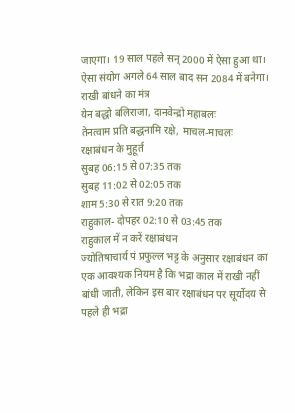जाएगा। 19 साल पहले सन् 2000 में ऐसा हुआ था। ऐसा संयोग अगले 64 साल बाद सन 2084 में बनेगा।
राखी बांधने का मंत्र
येन बद्धो बलिराजा, दानवेन्द्रो महाबलः
तेनत्वाम प्रति बद्धनामि रक्षे, माचल-माचलः
रक्षाबंधन के मुहूर्त
सुबह 06:15 से 07:35 तक
सुबह 11:02 से 02:05 तक
शाम 5:30 से रात 9:20 तक
राहुकाल- दोपहर 02:10 से 03:45 तक
राहुकाल में न करें रक्षाबंधन
ज्योतिषाचार्य पं प्रफुल्ल भट्ट के अनुसार रक्षाबंधन का एक आवश्यक नियम है कि भद्रा काल में राखी नहीं बांधी जाती, लेकिन इस बार रक्षाबंधन पर सूर्योदय से पहले ही भद्रा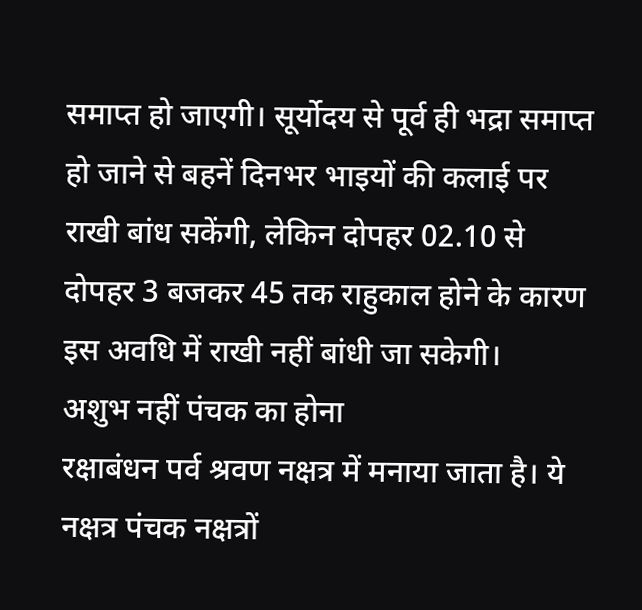समाप्त हो जाएगी। सूर्योदय से पूर्व ही भद्रा समाप्त हो जाने से बहनें दिनभर भाइयों की कलाई पर राखी बांध सकेंगी, लेकिन दोपहर 02.10 से दोपहर 3 बजकर 45 तक राहुकाल होने के कारण इस अवधि में राखी नहीं बांधी जा सकेगी।
अशुभ नहीं पंचक का होना
रक्षाबंधन पर्व श्रवण नक्षत्र में मनाया जाता है। ये नक्षत्र पंचक नक्षत्रों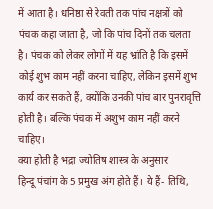में आता है। धनिष्ठा से रेवती तक पांच नक्षत्रों को पंचक कहा जाता है, जो कि पांच दिनों तक चलता है। पंचक को लेकर लोगों में यह भ्रांति है कि इसमें कोई शुभ काम नहीं करना चाहिए, लेकिन इसमें शुभ कार्य कर सकते हैं, क्योंकि उनकी पांच बार पुनरावृत्ति होती है। बल्कि पंचक में अशुभ काम नहीं करने चाहिए।
क्या होती है भद्रा ज्योतिष शास्त्र के अनुसार
हिन्दू पंचांग के 5 प्रमुख अंग होते हैं। ये हैं- तिथि,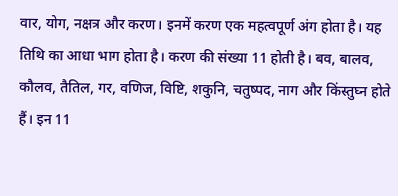वार, योग, नक्षत्र और करण। इनमें करण एक महत्वपूर्ण अंग होता है। यह तिथि का आधा भाग होता है। करण की संख्या 11 होती है। बव, बालव, कौलव, तैतिल, गर, वणिज, विष्टि, शकुनि, चतुष्पद, नाग और किंस्तुघ्न होते हैं। इन 11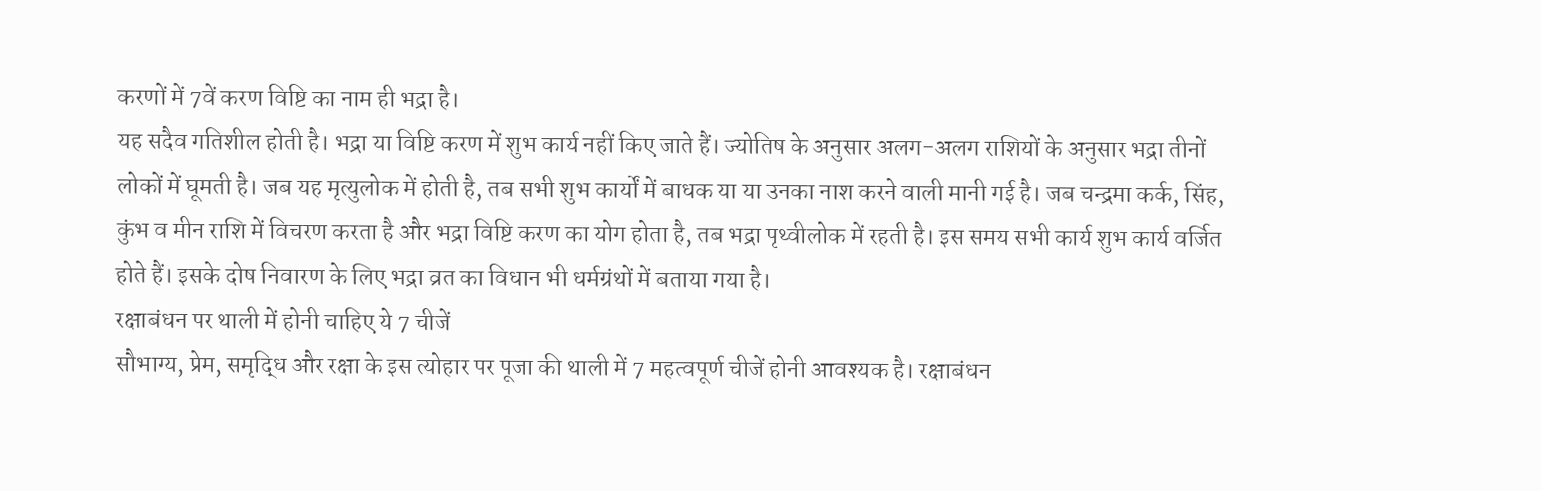करणों में 7वें करण विष्टि का नाम ही भद्रा है।
यह सदैव गतिशील होती है। भद्रा या विष्टि करण में शुभ कार्य नहीं किए जाते हैं। ज्योतिष के अनुसार अलग-अलग राशियों के अनुसार भद्रा तीनों लोकों में घूमती है। जब यह मृत्युलोक में होती है, तब सभी शुभ कार्यों में बाधक या या उनका नाश करने वाली मानी गई है। जब चन्द्रमा कर्क, सिंह, कुंभ व मीन राशि में विचरण करता है और भद्रा विष्टि करण का योग होता है, तब भद्रा पृथ्वीलोक में रहती है। इस समय सभी कार्य शुभ कार्य वर्जित होते हैं। इसके दोष निवारण के लिए भद्रा व्रत का विधान भी धर्मग्रंथों में बताया गया है।
रक्षाबंधन पर थाली में होनी चाहिए ये 7 चीजें
सौभाग्य, प्रेम, समृद्धि और रक्षा के इस त्योहार पर पूजा की थाली में 7 महत्वपूर्ण चीजें होनी आवश्यक है। रक्षाबंधन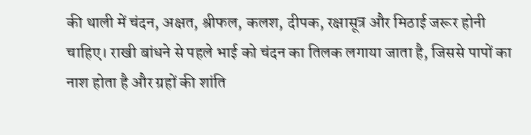की थाली में चंदन, अक्षत, श्रीफल, कलश, दीपक, रक्षासूत्र और मिठाई जरूर होनी चाहिए। राखी बांधने से पहले भाई को चंदन का तिलक लगाया जाता है, जिससे पापों का नाश होता है और ग्रहों की शांति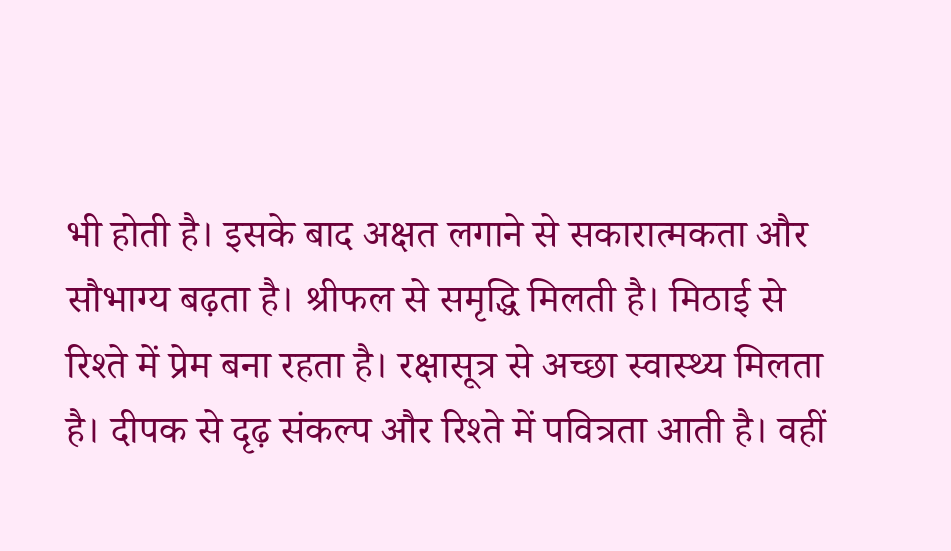भी होती है। इसके बाद अक्षत लगाने से सकारात्मकता और सौभाग्य बढ़ता है। श्रीफल से समृद्धि मिलती है। मिठाई से रिश्ते में प्रेम बना रहता है। रक्षासूत्र से अच्छा स्वास्थ्य मिलता है। दीपक से दृढ़ संकल्प और रिश्ते में पवित्रता आती है। वहीं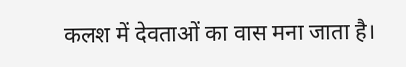कलश में देवताओं का वास मना जाता है।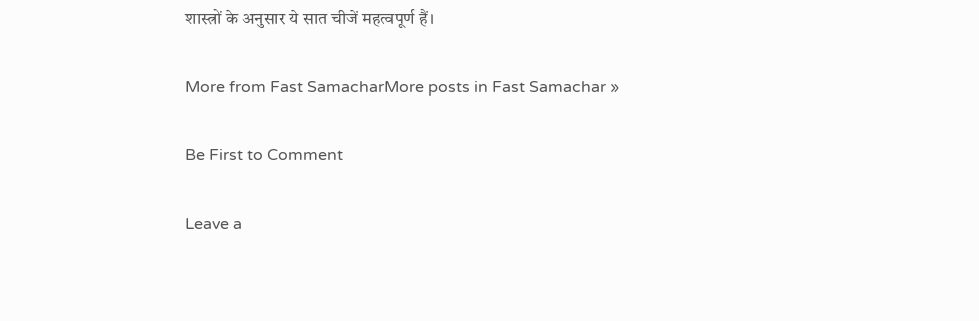शास्त्रों के अनुसार ये सात चीजें महत्वपूर्ण हैं।

More from Fast SamacharMore posts in Fast Samachar »

Be First to Comment

Leave a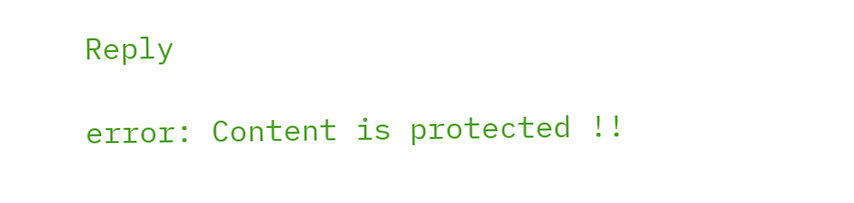Reply

error: Content is protected !!